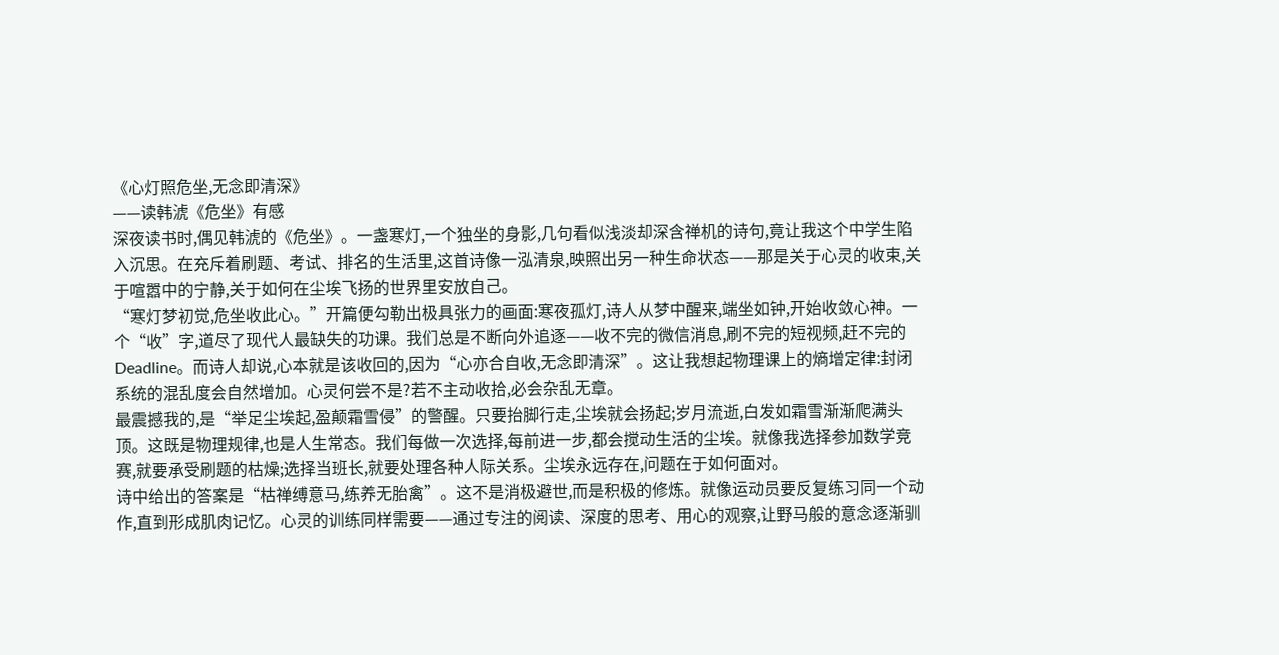《心灯照危坐,无念即清深》
——读韩淲《危坐》有感
深夜读书时,偶见韩淲的《危坐》。一盏寒灯,一个独坐的身影,几句看似浅淡却深含禅机的诗句,竟让我这个中学生陷入沉思。在充斥着刷题、考试、排名的生活里,这首诗像一泓清泉,映照出另一种生命状态——那是关于心灵的收束,关于喧嚣中的宁静,关于如何在尘埃飞扬的世界里安放自己。
“寒灯梦初觉,危坐收此心。”开篇便勾勒出极具张力的画面:寒夜孤灯,诗人从梦中醒来,端坐如钟,开始收敛心神。一个“收”字,道尽了现代人最缺失的功课。我们总是不断向外追逐——收不完的微信消息,刷不完的短视频,赶不完的 Deadline。而诗人却说,心本就是该收回的,因为“心亦合自收,无念即清深”。这让我想起物理课上的熵增定律:封闭系统的混乱度会自然增加。心灵何尝不是?若不主动收拾,必会杂乱无章。
最震撼我的,是“举足尘埃起,盈颠霜雪侵”的警醒。只要抬脚行走,尘埃就会扬起;岁月流逝,白发如霜雪渐渐爬满头顶。这既是物理规律,也是人生常态。我们每做一次选择,每前进一步,都会搅动生活的尘埃。就像我选择参加数学竞赛,就要承受刷题的枯燥;选择当班长,就要处理各种人际关系。尘埃永远存在,问题在于如何面对。
诗中给出的答案是“枯禅缚意马,练养无胎禽”。这不是消极避世,而是积极的修炼。就像运动员要反复练习同一个动作,直到形成肌肉记忆。心灵的训练同样需要——通过专注的阅读、深度的思考、用心的观察,让野马般的意念逐渐驯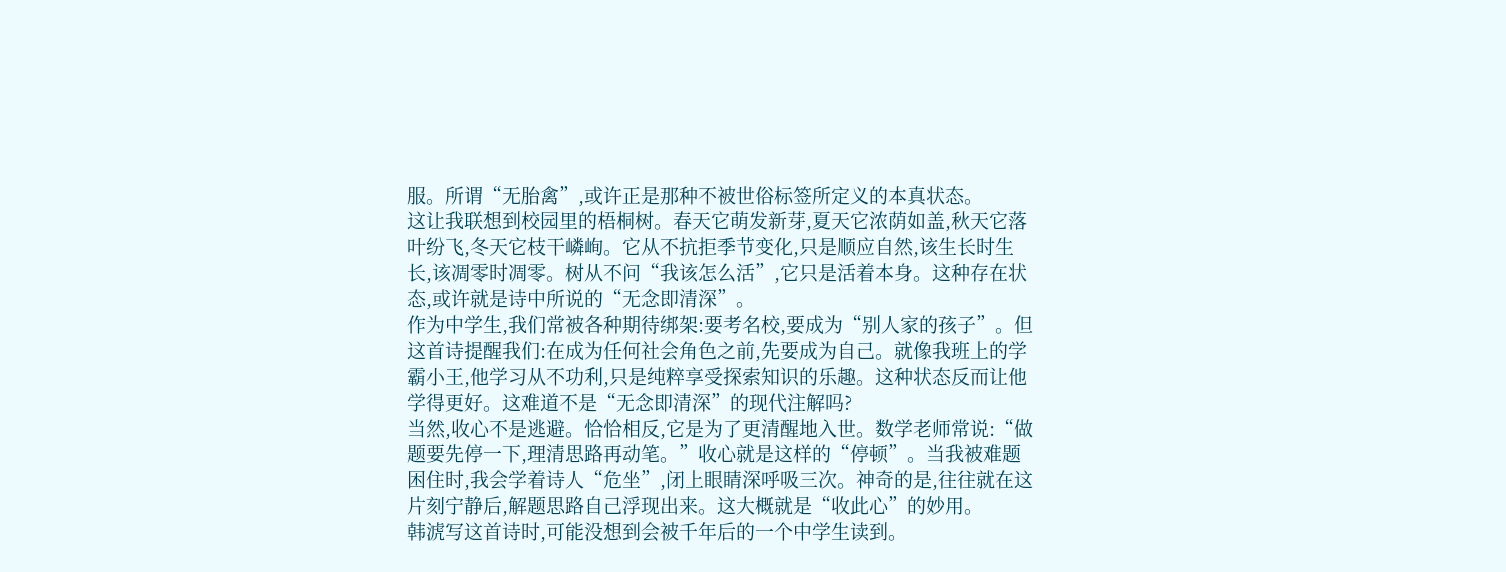服。所谓“无胎禽”,或许正是那种不被世俗标签所定义的本真状态。
这让我联想到校园里的梧桐树。春天它萌发新芽,夏天它浓荫如盖,秋天它落叶纷飞,冬天它枝干嶙峋。它从不抗拒季节变化,只是顺应自然,该生长时生长,该凋零时凋零。树从不问“我该怎么活”,它只是活着本身。这种存在状态,或许就是诗中所说的“无念即清深”。
作为中学生,我们常被各种期待绑架:要考名校,要成为“别人家的孩子”。但这首诗提醒我们:在成为任何社会角色之前,先要成为自己。就像我班上的学霸小王,他学习从不功利,只是纯粹享受探索知识的乐趣。这种状态反而让他学得更好。这难道不是“无念即清深”的现代注解吗?
当然,收心不是逃避。恰恰相反,它是为了更清醒地入世。数学老师常说:“做题要先停一下,理清思路再动笔。”收心就是这样的“停顿”。当我被难题困住时,我会学着诗人“危坐”,闭上眼睛深呼吸三次。神奇的是,往往就在这片刻宁静后,解题思路自己浮现出来。这大概就是“收此心”的妙用。
韩淲写这首诗时,可能没想到会被千年后的一个中学生读到。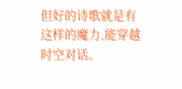但好的诗歌就是有这样的魔力,能穿越时空对话。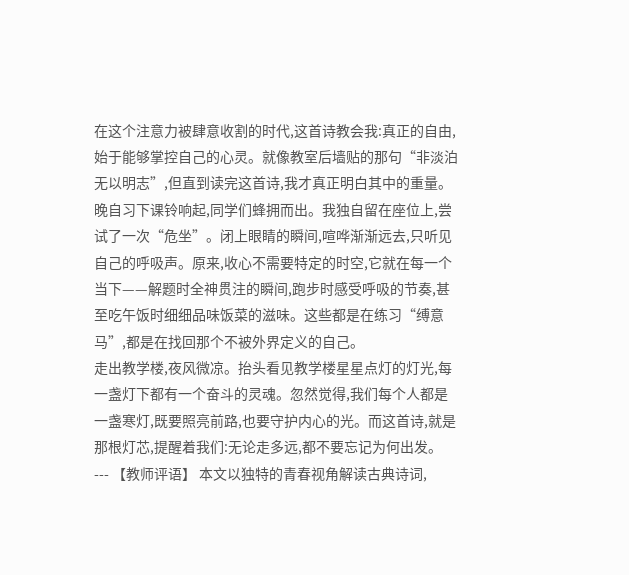在这个注意力被肆意收割的时代,这首诗教会我:真正的自由,始于能够掌控自己的心灵。就像教室后墙贴的那句“非淡泊无以明志”,但直到读完这首诗,我才真正明白其中的重量。
晚自习下课铃响起,同学们蜂拥而出。我独自留在座位上,尝试了一次“危坐”。闭上眼睛的瞬间,喧哗渐渐远去,只听见自己的呼吸声。原来,收心不需要特定的时空,它就在每一个当下——解题时全神贯注的瞬间,跑步时感受呼吸的节奏,甚至吃午饭时细细品味饭菜的滋味。这些都是在练习“缚意马”,都是在找回那个不被外界定义的自己。
走出教学楼,夜风微凉。抬头看见教学楼星星点灯的灯光,每一盏灯下都有一个奋斗的灵魂。忽然觉得,我们每个人都是一盏寒灯,既要照亮前路,也要守护内心的光。而这首诗,就是那根灯芯,提醒着我们:无论走多远,都不要忘记为何出发。
--- 【教师评语】 本文以独特的青春视角解读古典诗词,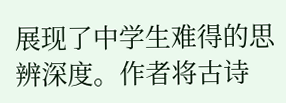展现了中学生难得的思辨深度。作者将古诗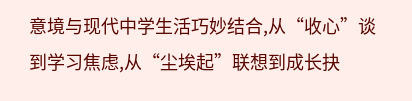意境与现代中学生活巧妙结合,从“收心”谈到学习焦虑,从“尘埃起”联想到成长抉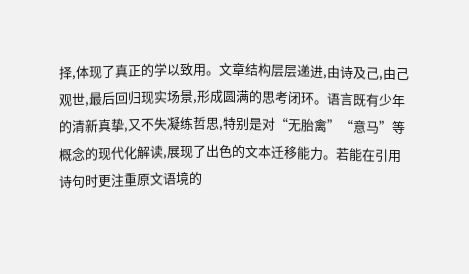择,体现了真正的学以致用。文章结构层层递进,由诗及己,由己观世,最后回归现实场景,形成圆满的思考闭环。语言既有少年的清新真挚,又不失凝练哲思,特别是对“无胎禽”“意马”等概念的现代化解读,展现了出色的文本迁移能力。若能在引用诗句时更注重原文语境的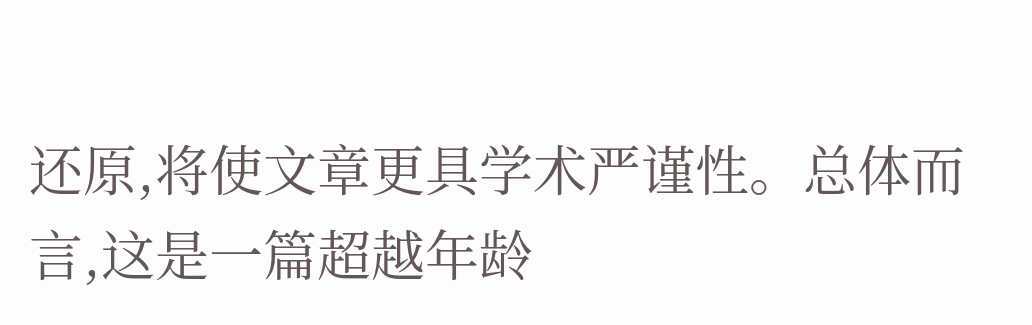还原,将使文章更具学术严谨性。总体而言,这是一篇超越年龄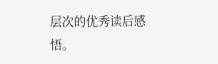层次的优秀读后感悟。